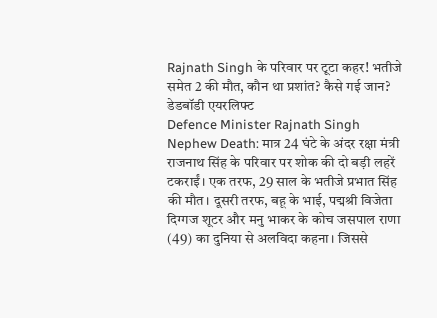Rajnath Singh के परिवार पर टूटा कहर! भतीजे समेत 2 की मौत, कौन था प्रशांत? कैसे गई जान? डेडबॉडी एयरलिफ्ट
Defence Minister Rajnath Singh Nephew Death: मात्र 24 घंटे के अंदर रक्षा मंत्री राजनाथ सिंह के परिवार पर शोक की दो बड़ी लहरें टकराईं। एक तरफ, 29 साल के भतीजे प्रभात सिंह की मौत। दूसरी तरफ, बहू के भाई, पद्मश्री विजेता दिग्गज शूटर और मनु भाकर के कोच जसपाल राणा (49) का दुनिया से अलविदा कहना। जिससे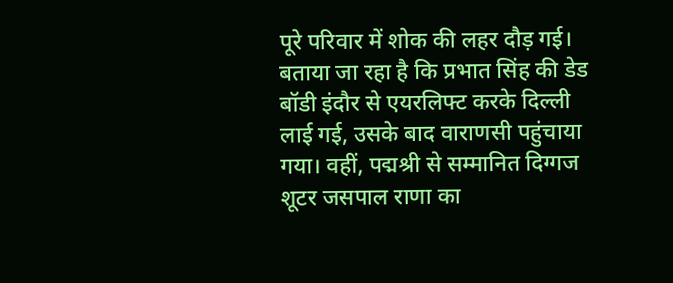पूरे परिवार में शोक की लहर दौड़ गई।
बताया जा रहा है कि प्रभात सिंह की डेड बॉडी इंदौर से एयरलिफ्ट करके दिल्ली लाई गई, उसके बाद वाराणसी पहुंचाया गया। वहीं, पद्मश्री से सम्मानित दिग्गज शूटर जसपाल राणा का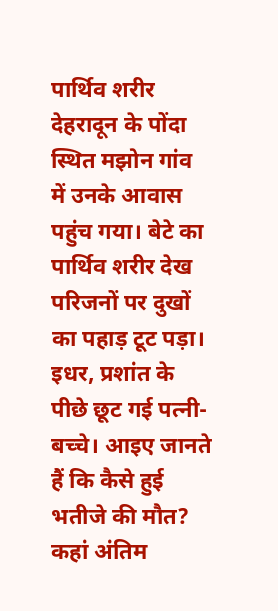पार्थिव शरीर देहरादून के पोंदा स्थित मझोन गांव में उनके आवास पहुंच गया। बेटे का पार्थिव शरीर देख परिजनों पर दुखों का पहाड़ टूट पड़ा। इधर, प्रशांत के पीछे छूट गई पत्नी-बच्चे। आइए जानते हैं कि कैसे हुई भतीजे की मौत? कहां अंतिम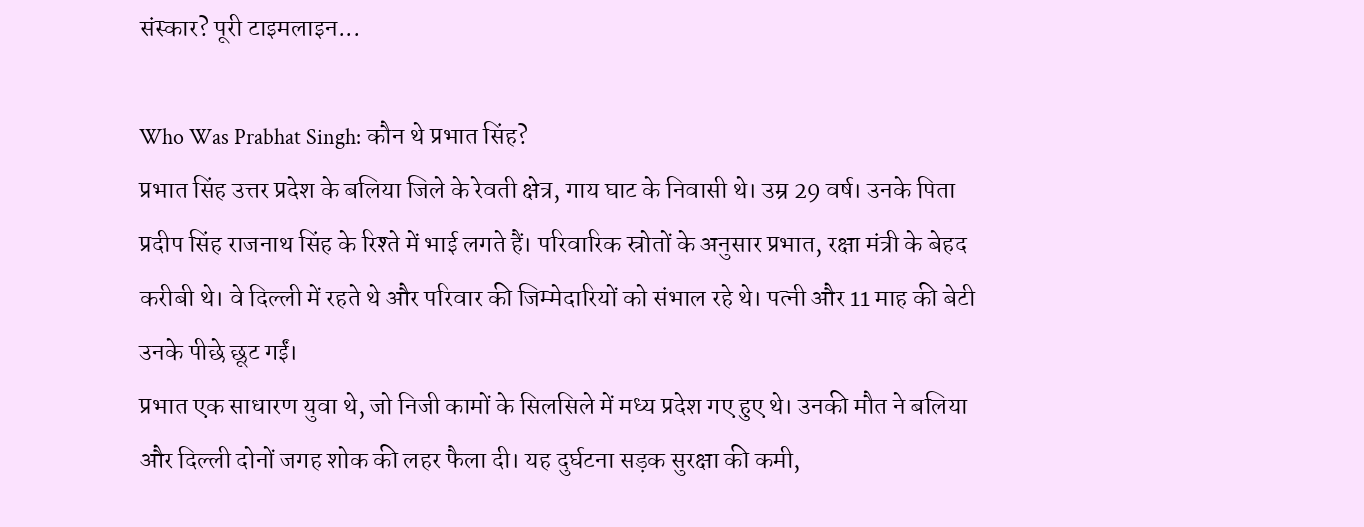संस्कार? पूरी टाइमलाइन...

Who Was Prabhat Singh: कौन थे प्रभात सिंह?
प्रभात सिंह उत्तर प्रदेश के बलिया जिले के रेवती क्षेत्र, गाय घाट के निवासी थे। उम्र 29 वर्ष। उनके पिता प्रदीप सिंह राजनाथ सिंह के रिश्ते में भाई लगते हैं। परिवारिक स्रोतों के अनुसार प्रभात, रक्षा मंत्री के बेहद करीबी थे। वे दिल्ली में रहते थे और परिवार की जिम्मेदारियों को संभाल रहे थे। पत्नी और 11 माह की बेटी उनके पीछे छूट गईं।
प्रभात एक साधारण युवा थे, जो निजी कामों के सिलसिले में मध्य प्रदेश गए हुए थे। उनकी मौत ने बलिया और दिल्ली दोनों जगह शोक की लहर फैला दी। यह दुर्घटना सड़क सुरक्षा की कमी,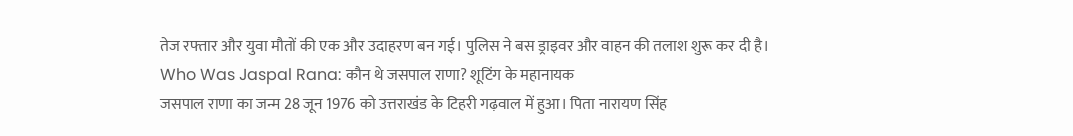तेज रफ्तार और युवा मौतों की एक और उदाहरण बन गई। पुलिस ने बस ड्राइवर और वाहन की तलाश शुरू कर दी है।
Who Was Jaspal Rana: कौन थे जसपाल राणा? शूटिंग के महानायक
जसपाल राणा का जन्म 28 जून 1976 को उत्तराखंड के टिहरी गढ़वाल में हुआ। पिता नारायण सिंह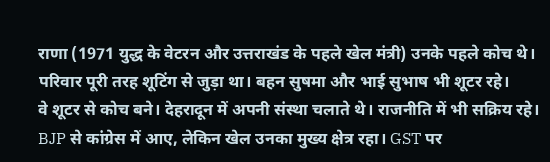राणा (1971 युद्ध के वेटरन और उत्तराखंड के पहले खेल मंत्री) उनके पहले कोच थे। परिवार पूरी तरह शूटिंग से जुड़ा था। बहन सुषमा और भाई सुभाष भी शूटर रहे।
वे शूटर से कोच बने। देहरादून में अपनी संस्था चलाते थे। राजनीति में भी सक्रिय रहे। BJP से कांग्रेस में आए, लेकिन खेल उनका मुख्य क्षेत्र रहा। GST पर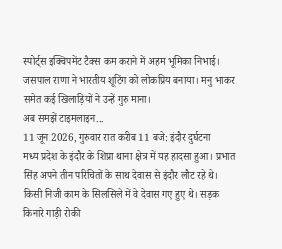स्पोर्ट्स इक्विपमेंट टैक्स कम कराने में अहम भूमिका निभाई। जसपाल राणा ने भारतीय शूटिंग को लोकप्रिय बनाया। मनु भाकर समेत कई खिलाड़ियों ने उन्हें गुरु माना।
अब समझें टाइमलाइन...
11 जून 2026, गुरुवार रात करीब 11 बजे: इंदौर दुर्घटना
मध्य प्रदेश के इंदौर के शिप्रा थाना क्षेत्र में यह हादसा हुआ। प्रभात सिंह अपने तीन परिचितों के साथ देवास से इंदौर लौट रहे थे। किसी निजी काम के सिलसिले में वे देवास गए हुए थे। सड़क किनारे गाड़ी रोकी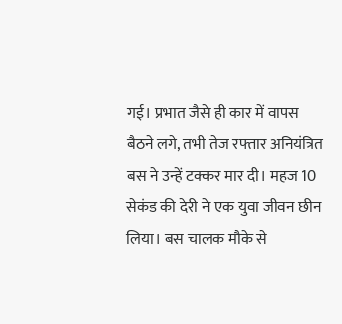गई। प्रभात जैसे ही कार में वापस बैठने लगे, तभी तेज रफ्तार अनियंत्रित बस ने उन्हें टक्कर मार दी। महज 10 सेकंड की देरी ने एक युवा जीवन छीन लिया। बस चालक मौके से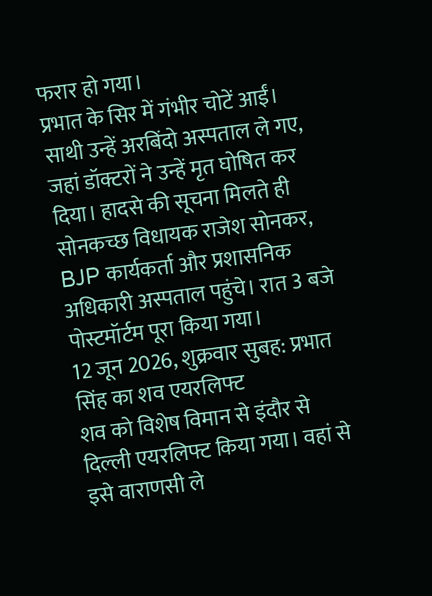फरार हो गया।
प्रभात के सिर में गंभीर चोटें आईं। साथी उन्हें अरबिंदो अस्पताल ले गए, जहां डॉक्टरों ने उन्हें मृत घोषित कर दिया। हादसे की सूचना मिलते ही सोनकच्छ विधायक राजेश सोनकर, BJP कार्यकर्ता और प्रशासनिक अधिकारी अस्पताल पहुंचे। रात 3 बजे पोस्टमॉर्टम पूरा किया गया।
12 जून 2026, शुक्रवार सुबह: प्रभात सिंह का शव एयरलिफ्ट
शव को विशेष विमान से इंदौर से दिल्ली एयरलिफ्ट किया गया। वहां से इसे वाराणसी ले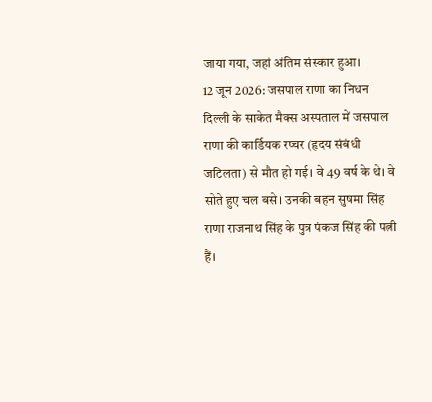जाया गया, जहां अंतिम संस्कार हुआ।
12 जून 2026: जसपाल राणा का निधन
दिल्ली के साकेत मैक्स अस्पताल में जसपाल राणा की कार्डियक रप्चर (हृदय संबंधी जटिलता) से मौत हो गई। वे 49 वर्ष के थे। वे सोते हुए चल बसे। उनकी बहन सुषमा सिंह राणा राजनाथ सिंह के पुत्र पंकज सिंह की पत्नी हैं।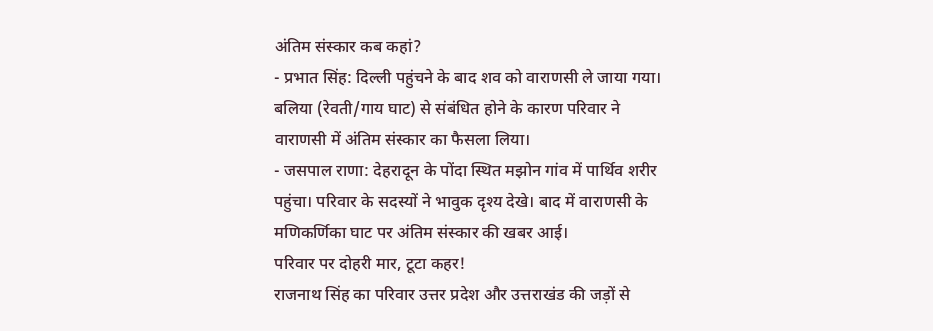अंतिम संस्कार कब कहां?
- प्रभात सिंह: दिल्ली पहुंचने के बाद शव को वाराणसी ले जाया गया। बलिया (रेवती/गाय घाट) से संबंधित होने के कारण परिवार ने वाराणसी में अंतिम संस्कार का फैसला लिया।
- जसपाल राणा: देहरादून के पोंदा स्थित मझोन गांव में पार्थिव शरीर पहुंचा। परिवार के सदस्यों ने भावुक दृश्य देखे। बाद में वाराणसी के मणिकर्णिका घाट पर अंतिम संस्कार की खबर आई।
परिवार पर दोहरी मार, टूटा कहर!
राजनाथ सिंह का परिवार उत्तर प्रदेश और उत्तराखंड की जड़ों से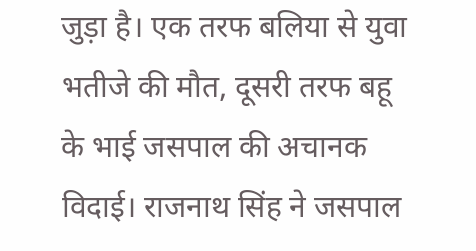जुड़ा है। एक तरफ बलिया से युवा भतीजे की मौत, दूसरी तरफ बहू के भाई जसपाल की अचानक विदाई। राजनाथ सिंह ने जसपाल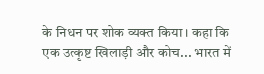के निधन पर शोक व्यक्त किया। कहा कि एक उत्कृष्ट खिलाड़ी और कोच... भारत में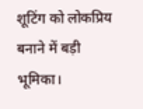शूटिंग को लोकप्रिय बनाने में बड़ी भूमिका।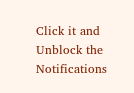Click it and Unblock the Notifications